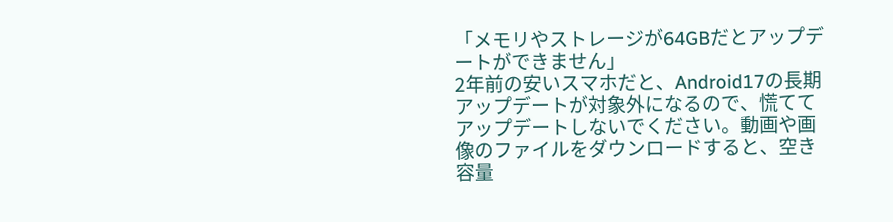「メモリやストレージが64GBだとアップデートができません」
2年前の安いスマホだと、Android17の長期アップデートが対象外になるので、慌ててアップデートしないでください。動画や画像のファイルをダウンロードすると、空き容量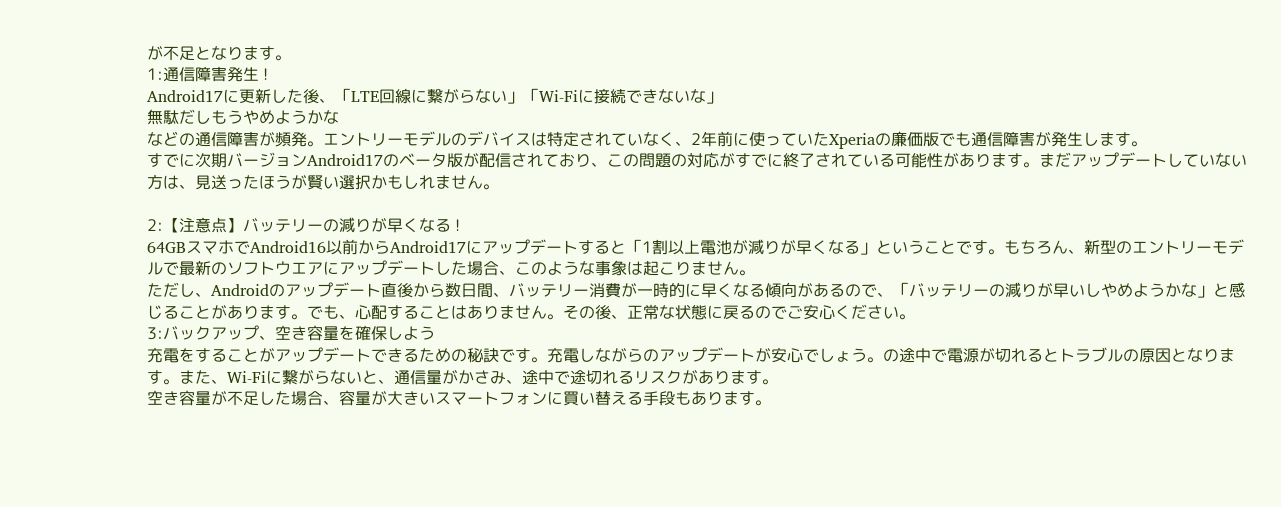が不足となります。
1:通信障害発生 !
Android17に更新した後、「LTE回線に繋がらない」「Wi-Fiに接続できないな」
無駄だしもうやめようかな
などの通信障害が頻発。エントリーモデルのデバイスは特定されていなく、2年前に使っていたXperiaの廉価版でも通信障害が発生します。
すでに次期バージョンAndroid17のベータ版が配信されており、この問題の対応がすでに終了されている可能性があります。まだアップデートしていない方は、見送ったほうが賢い選択かもしれません。

2:【注意点】バッテリーの減りが早くなる !
64GBスマホでAndroid16以前からAndroid17にアップデートすると「1割以上電池が減りが早くなる」ということです。もちろん、新型のエントリーモデルで最新のソフトウエアにアップデートした場合、このような事象は起こりません。
ただし、Androidのアップデート直後から数日間、バッテリー消費が一時的に早くなる傾向があるので、「バッテリーの減りが早いしやめようかな」と感じることがあります。でも、心配することはありません。その後、正常な状態に戻るのでご安心ください。
3:バックアップ、空き容量を確保しよう
充電をすることがアップデートできるための秘訣です。充電しながらのアップデートが安心でしょう。の途中で電源が切れるとトラブルの原因となります。また、Wi-Fiに繋がらないと、通信量がかさみ、途中で途切れるリスクがあります。
空き容量が不足した場合、容量が大きいスマートフォンに買い替える手段もあります。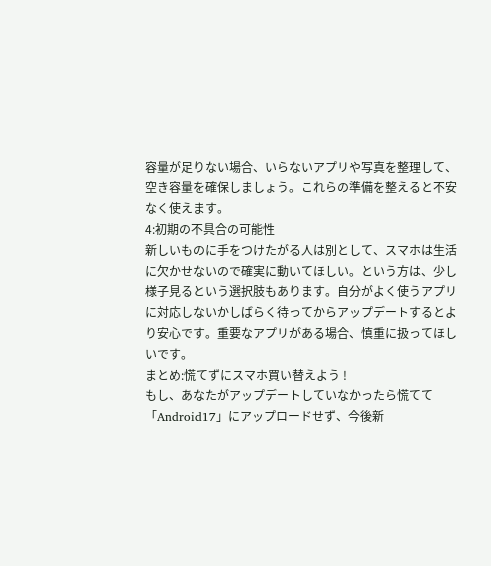容量が足りない場合、いらないアプリや写真を整理して、空き容量を確保しましょう。これらの準備を整えると不安なく使えます。
4:初期の不具合の可能性
新しいものに手をつけたがる人は別として、スマホは生活に欠かせないので確実に動いてほしい。という方は、少し様子見るという選択肢もあります。自分がよく使うアプリに対応しないかしばらく待ってからアップデートするとより安心です。重要なアプリがある場合、慎重に扱ってほしいです。
まとめ:慌てずにスマホ買い替えよう !
もし、あなたがアップデートしていなかったら慌てて「Android17」にアップロードせず、今後新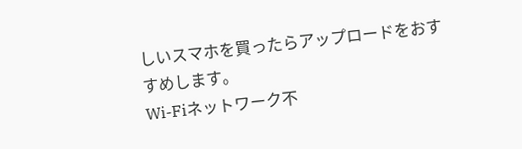しいスマホを買ったらアップロードをおすすめします。
Wi-Fiネットワーク不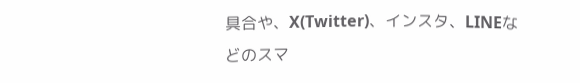具合や、X(Twitter)、インスタ、LINEなどのスマ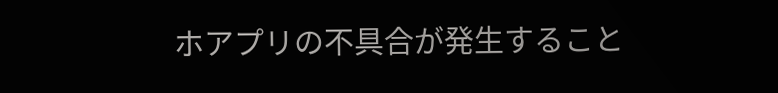ホアプリの不具合が発生すること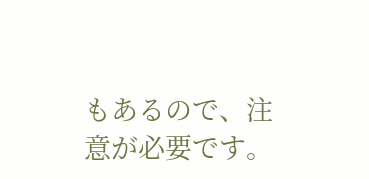もあるので、注意が必要です。